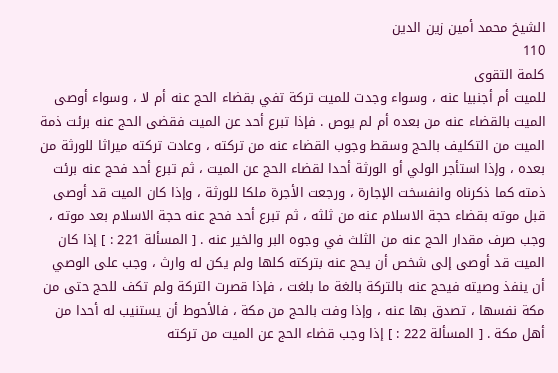الشيخ محمد أمين زين الدين
110
كلمة التقوى
للميت أم أجنبيا عنه ، وسواء وجدت للميت تركة تفي بقضاء الحج عنه أم لا ، وسواء أوصى الميت بالقضاء عنه من بعده أم لم يوص . فإذا تبرع أحد عن الميت فقضى الحج عنه برئت ذمة الميت من التكليف بالحج وسقط وجوب القضاء عنه من تركته ، وعادت تركته ميراثا للورثة من بعده ، وإذا استأجر الولي أو الورثة أحدا لقضاء الحج عن الميت ، ثم تبرع أحد فحج عنه برئت ذمته كما ذكرناه وانفسخت الإجارة ، ورجعت الأجرة ملكا للورثة ، وإذا كان الميت قد أوصى قبل موته بقضاء حجة الاسلام عنه من ثلثه ، ثم تبرع أحد فحج عنه حجة الاسلام بعد موته ، وجب صرف مقدار الحج عنه من الثلث في وجوه البر والخير عنه . [ المسألة 221 : ] إذا كان الميت قد أوصى إلى شخص أن يحج عنه بتركته كلها ولم يكن له وارث ، وجب على الوصي أن ينفذ وصيته فيحج عنه بالتركة بالغة ما بلغت ، فإذا قصرت التركة ولم تكف للحج حتى من مكة نفسها ، تصدق بها عنه ، وإذا وفت بالحج من مكة ، فالأحوط أن يستنيب له أحدا من أهل مكة . [ المسألة 222 : ] إذا وجب قضاء الحج عن الميت من تركته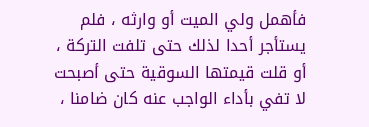فأهمل ولي الميت أو وارثه ، فلم يستأجر أحدا لذلك حتى تلفت التركة ، أو قلت قيمتها السوقية حتى أصبحت لا تفي بأداء الواجب عنه كان ضامنا ،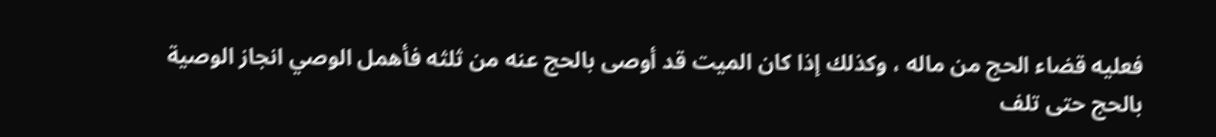فعليه قضاء الحج من ماله ، وكذلك إذا كان الميت قد أوصى بالحج عنه من ثلثه فأهمل الوصي انجاز الوصية بالحج حتى تلف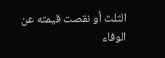الثلث أو نقصت قيمته عن الوفاء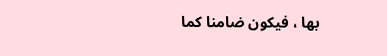بها ، فيكون ضامنا كما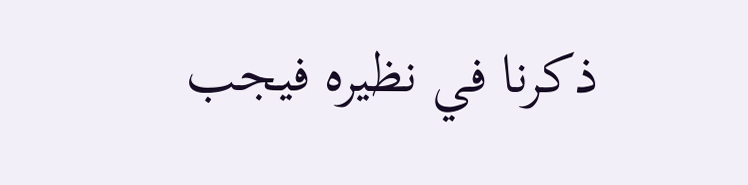ذكرنا في نظيره فيجب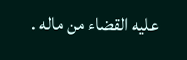عليه القضاء من ماله .